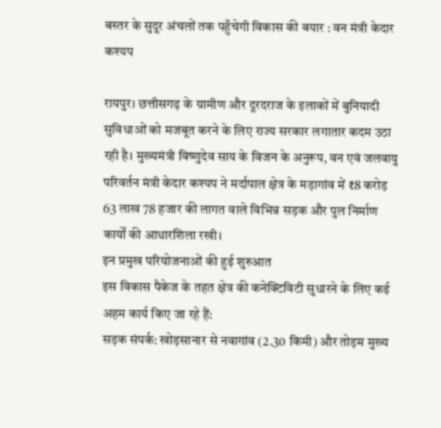बस्तर के सुदूर अंचलों तक पहुँचेगी विकास की बयार : वन मंत्री केदार कश्यप

रायपुर। छत्तीसगढ़ के ग्रामीण और दूरदराज के इलाकों में बुनियादी सुविधाओं को मजबूत करने के लिए राज्य सरकार लगातार कदम उठा रही है। मुख्यमंत्री विष्णुदेव साय के विजन के अनुरूप, वन एवं जलवायु परिवर्तन मंत्री केदार कश्यप ने मर्दापाल क्षेत्र के मड़ागांव में ₹8 करोड़ 63 लाख 78 हजार की लागत वाले विभिन्न सड़क और पुल निर्माण कार्यों की आधारशिला रखी।
इन प्रमुख परियोजनाओं की हुई शुरुआत
इस विकास पैकेज के तहत क्षेत्र की कनेक्टिविटी सुधारने के लिए कई अहम कार्य किए जा रहे हैं:
सड़क संपर्क: खोड़सानार से नवागांव (2.30 किमी) और तोड़म मुख्य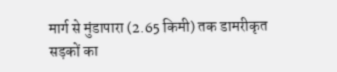मार्ग से मुंडापारा (2.65 किमी) तक डामरीकृत सड़कों का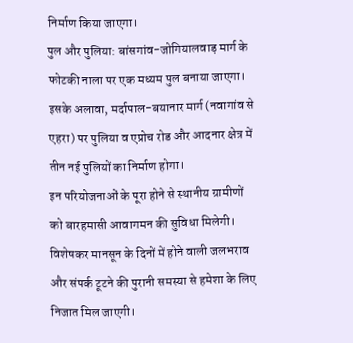निर्माण किया जाएगा।
पुल और पुलिया: बांसगांव-जोगियालवाड़ मार्ग के फोटकी नाला पर एक मध्यम पुल बनाया जाएगा। इसके अलावा, मर्दापाल-बयानार मार्ग (नवागांव से एहरा) पर पुलिया व एप्रोच रोड और आदनार क्षेत्र में तीन नई पुलियों का निर्माण होगा।
इन परियोजनाओं के पूरा होने से स्थानीय ग्रामीणों को बारहमासी आवागमन की सुविधा मिलेगी। विशेषकर मानसून के दिनों में होने वाली जलभराव और संपर्क टूटने की पुरानी समस्या से हमेशा के लिए निजात मिल जाएगी।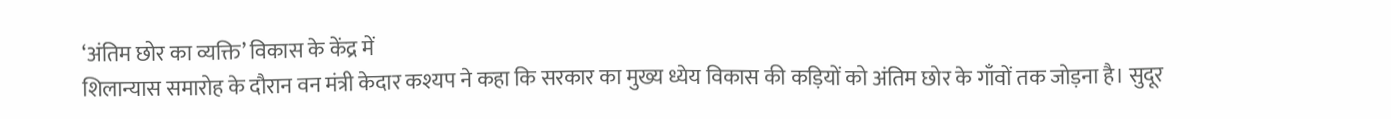‘अंतिम छोर का व्यक्ति’ विकास के केंद्र में
शिलान्यास समारोह के दौरान वन मंत्री केदार कश्यप ने कहा कि सरकार का मुख्य ध्येय विकास की कड़ियों को अंतिम छोर के गाँवों तक जोड़ना है। सुदूर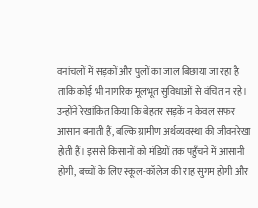वनांचलों में सड़कों और पुलों का जाल बिछाया जा रहा है ताकि कोई भी नागरिक मूलभूत सुविधाओं से वंचित न रहे।
उन्होंने रेखांकित किया कि बेहतर सड़कें न केवल सफर आसान बनाती हैं, बल्कि ग्रामीण अर्थव्यवस्था की जीवनरेखा होती हैं। इससे किसानों को मंडियों तक पहुँचने में आसानी होगी, बच्चों के लिए स्कूल-कॉलेज की राह सुगम होगी और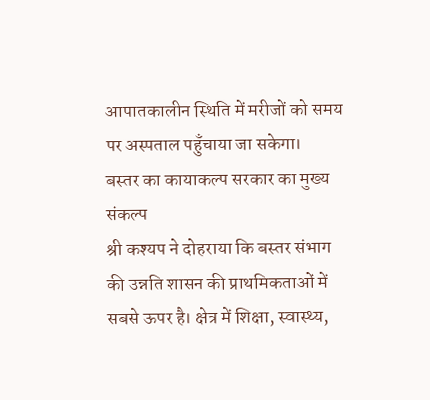आपातकालीन स्थिति में मरीजों को समय पर अस्पताल पहुँचाया जा सकेगा।
बस्तर का कायाकल्प सरकार का मुख्य संकल्प
श्री कश्यप ने दोहराया कि बस्तर संभाग की उन्नति शासन की प्राथमिकताओं में सबसे ऊपर है। क्षेत्र में शिक्षा, स्वास्थ्य,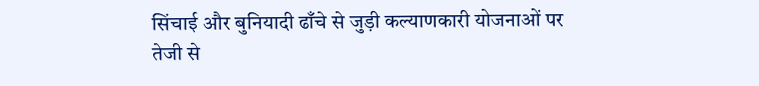सिंचाई और बुनियादी ढाँचे से जुड़ी कल्याणकारी योजनाओं पर तेजी से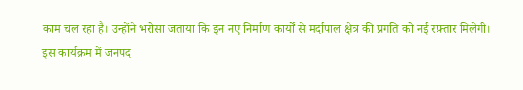काम चल रहा है। उन्होंने भरोसा जताया कि इन नए निर्माण कार्यों से मर्दापाल क्षेत्र की प्रगति को नई रफ़्तार मिलेगी।
इस कार्यक्रम में जनपद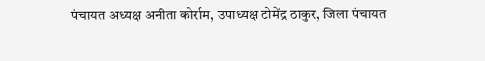पंचायत अध्यक्ष अनीता कोर्राम, उपाध्यक्ष टोमेंद्र ठाकुर, जिला पंचायत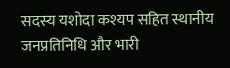सदस्य यशोदा कश्यप सहित स्थानीय जनप्रतिनिधि और भारी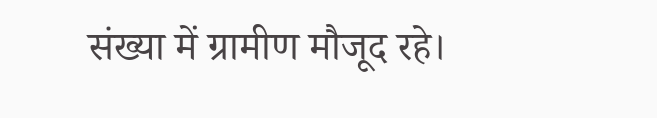संख्या में ग्रामीण मौजूद रहे।